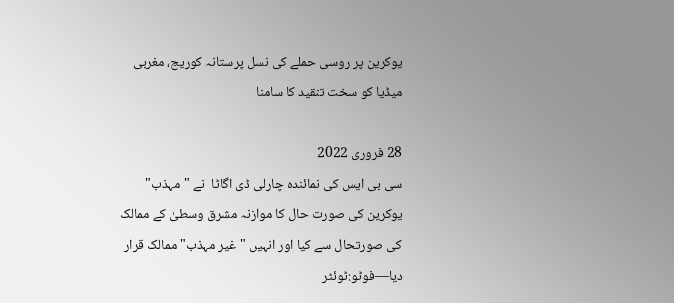یوکرین پر روسی حملے کی نسل پرستانہ کوریج، مغربی میڈیا کو سخت تنقید کا سامنا

28 فروری 2022
سی بی ایس کی نمائندہ چارلی ڈی اگاٹا  نے "مہذب" یوکرین کی صورت حال کا موازنہ مشرق وسطیٰ کے ممالک کی صورتحال سے کیا اور انہیں "غیر مہذب" ممالک قرار دیا—فوٹو:ٹوئٹر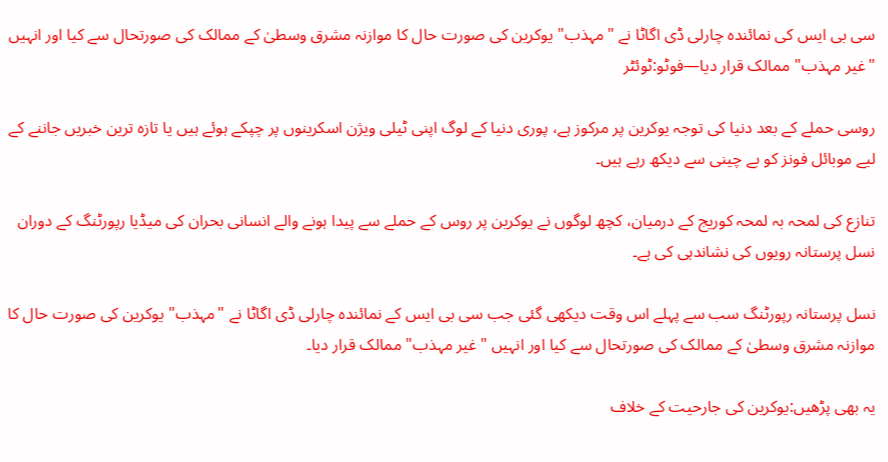سی بی ایس کی نمائندہ چارلی ڈی اگاٹا نے "مہذب" یوکرین کی صورت حال کا موازنہ مشرق وسطیٰ کے ممالک کی صورتحال سے کیا اور انہیں "غیر مہذب" ممالک قرار دیا—فوٹو:ٹوئٹر

روسی حملے کے بعد دنیا کی توجہ یوکرین پر مرکوز ہے، پوری دنیا کے لوگ اپنی ٹیلی ویژن اسکرینوں پر چپکے ہوئے ہیں یا تازہ ترین خبریں جاننے کے لیے موبائل فونز کو بے چینی سے دیکھ رہے ہیں۔

تنازع کی لمحہ بہ لمحہ کوریج کے درمیان، کچھ لوگوں نے یوکرین پر روس کے حملے سے پیدا ہونے والے انسانی بحران کی میڈیا رپورٹنگ کے دوران نسل پرستانہ رویوں کی نشاندہی کی ہے۔

نسل پرستانہ رپورٹنگ سب سے پہلے اس وقت دیکھی گئی جب سی بی ایس کے نمائندہ چارلی ڈی اگاٹا نے "مہذب" یوکرین کی صورت حال کا موازنہ مشرق وسطیٰ کے ممالک کی صورتحال سے کیا اور انہیں "غیر مہذب" ممالک قرار دیا۔

یہ بھی پڑھیں:یوکرین کی جارحیت کے خلاف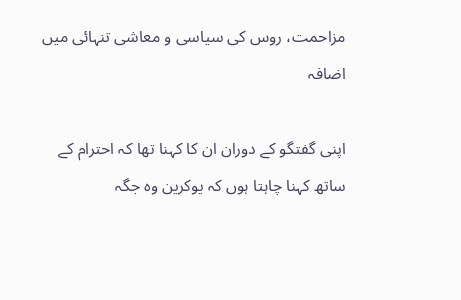مزاحمت، روس کی سیاسی و معاشی تنہائی میں اضافہ

اپنی گفتگو کے دوران ان کا کہنا تھا کہ احترام کے ساتھ کہنا چاہتا ہوں کہ یوکرین وہ جگہ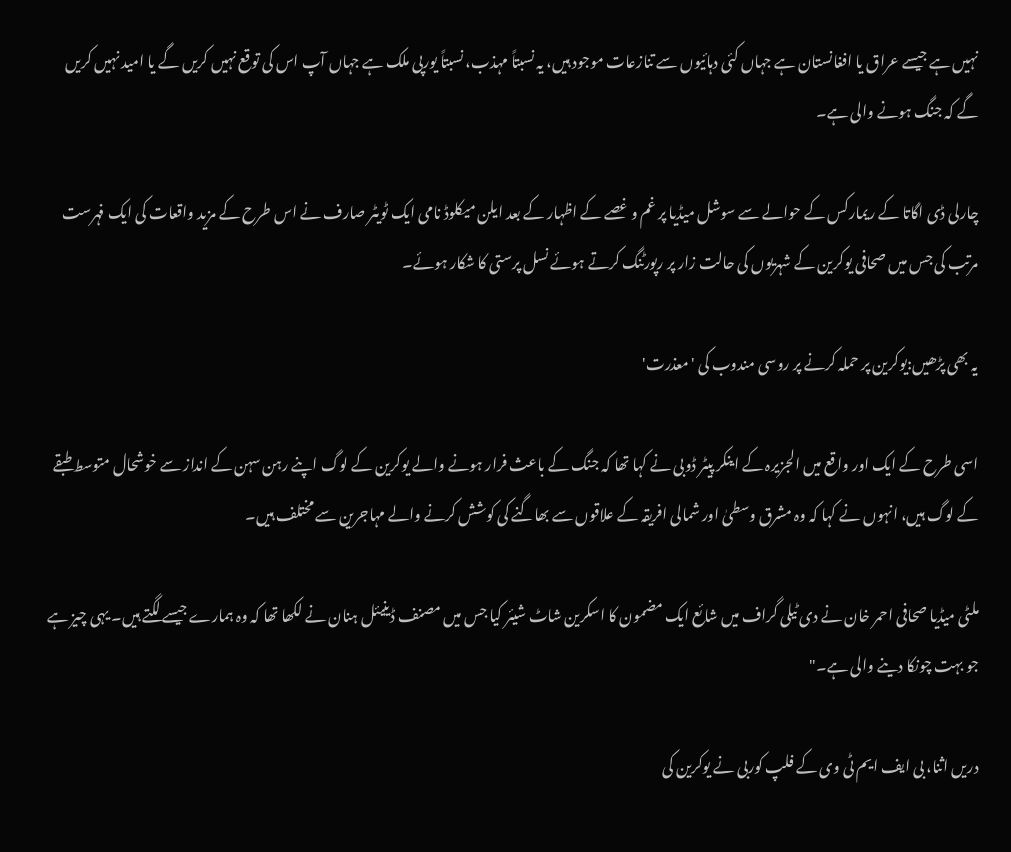نہیں ہے جیسے عراق یا افغانستان ہے جہاں کئی دہائیوں سے تنازعات موجود ہیں، یہ نسبتاً مہذب، نسبتاً یورپی ملک ہے جہاں آپ اس کی توقع نہیں کریں گے یا امید نہیں کریں گے کہ جنگ ہونے والی ہے۔

چارلی ڈی اگاتا کے ریمارکس کے حوالے سے سوشل میڈیا پر غم و غصے کے اظہار کے بعد ایلن میکلوڈ نامی ایک ٹویٹر صارف نے اس طرح کے مزید واقعات کی ایک فہرست مرتب کی جس میں صحافی یوکرین کے شہریوں کی حالت زار پر رپورٹنگ کرتے ہوئے نسل پرستی کا شکار ہوئے۔

یہ بھی پڑھیں:یوکرین پر حملہ کرنے پر روسی مندوب کی 'معذرت'

اسی طرح کے ایک اور واقع میں الجزیرہ کے اینکر پیٹر ڈوبی نے کہا تھا کہ جنگ کے باعث فرار ہونے والے یوکرین کے لوگ اپنے رہن سہن کے انداز سے خوشحال متوسط طبقے کے لوگ ہیں، انہوں نے کہا کہ وہ مشرق وسطیٰ اور شمالی افریقہ کے علاقوں سے بھاگنے کی کوشش کرنے والے مہاجرین سے مختلف ہیں۔

ملٹی میڈیا صحافی احمر خان نے دی ٹیلی گراف میں شائع ایک مضمون کا اسکرین شاٹ شیئر کیا جس میں مصنف ڈینیئل ہنان نے لکھا تھا کہ وہ ہمارے جیسے لگتے ہیں۔ یہی چیز ہے جو بہت چونکا دینے والی ہے۔"

دریں اثنا، بی ایف ایم ٹی وی کے فلپ کوربی نے یوکرین کی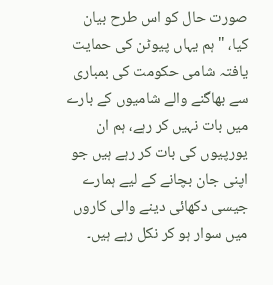صورت حال کو اس طرح بیان کیا، "ہم یہاں پیوٹن کی حمایت یافتہ شامی حکومت کی بمباری سے بھاگنے والے شامیوں کے بارے میں بات نہیں کر رہے، ہم ان یورپیوں کی بات کر رہے ہیں جو اپنی جان بچانے کے لیے ہمارے جیسی دکھائی دینے والی کاروں میں سوار ہو کر نکل رہے ہیں۔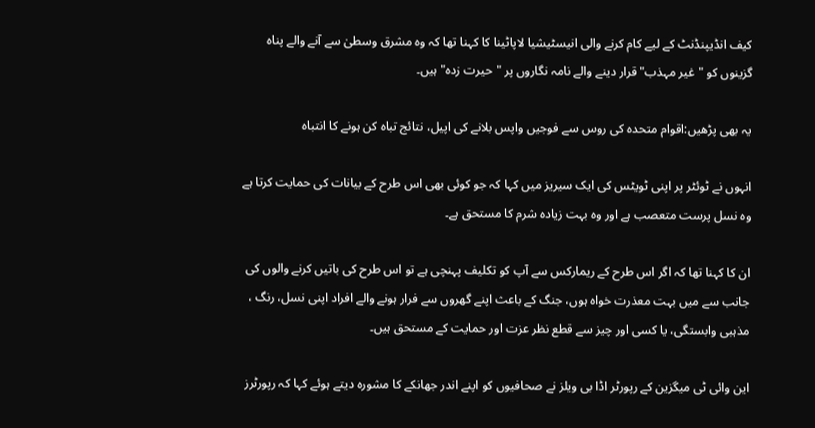کیف انڈیپنڈنٹ کے لیے کام کرنے والی انیسٹیشیا لاپاٹینا کا کہنا تھا کہ وہ مشرق وسطیٰ سے آنے والے پناہ گزینوں کو "غیر مہذب" قرار دینے والے نامہ نگاروں پر "حیرت زدہ" ہیں۔

یہ بھی پڑھیں:اقوام متحدہ کی روس سے فوجیں واپس بلانے کی اپیل، نتائج تباہ کن ہونے کا انتباہ

انہوں نے ٹوئٹر پر اپنی ٹویٹس کی ایک سیریز میں کہا کہ جو کوئی بھی اس طرح کے بیانات کی حمایت کرتا ہے وہ نسل پرست متعصب ہے اور وہ بہت زیادہ شرم کا مستحق ہے۔

ان کا کہنا تھا کہ اگر اس طرح کے ریمارکس سے آپ کو تکلیف پہنچی ہے تو اس طرح کی باتیں کرنے والوں کی جانب سے میں بہت معذرت خواہ ہوں، جنگ کے باعث اپنے گھروں سے فرار ہونے والے افراد اپنی نسل، رنگ ، مذہبی وابستگی، یا کسی اور چیز سے قطع نظر عزت اور حمایت کے مستحق ہیں۔

این وائی ٹی میگزین کے رپورٹر اڈا بی ویلز نے صحافیوں کو اپنے اندر جھانکے کا مشورہ دیتے ہوئے کہا کہ رپورٹرز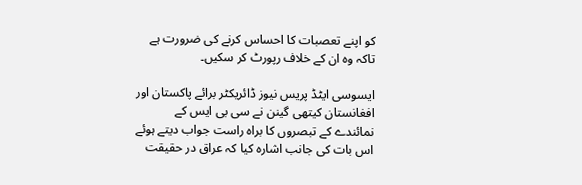کو اپنے تعصبات کا احساس کرنے کی ضرورت ہے تاکہ وہ ان کے خلاف رپورٹ کر سکیں۔

ایسوسی ایٹڈ پریس نیوز ڈائریکٹر برائے پاکستان اور افغانستان کیتھی گینن نے سی بی ایس کے نمائندے کے تبصروں کا براہ راست جواب دیتے ہوئے اس بات کی جانب اشارہ کیا کہ عراق در حقیقت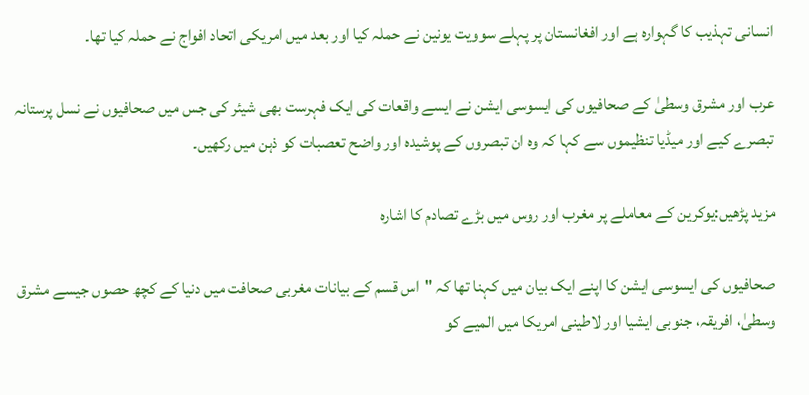انسانی تہذیب کا گہوارہ ہے اور افغانستان پر پہلے سوویت یونین نے حملہ کیا اور بعد میں امریکی اتحاد افواج نے حملہ کیا تھا۔

عرب اور مشرق وسطیٰ کے صحافیوں کی ایسوسی ایشن نے ایسے واقعات کی ایک فہرست بھی شیئر کی جس میں صحافیوں نے نسل پرستانہ تبصرے کیے اور میڈیا تنظیموں سے کہا کہ وہ ان تبصروں کے پوشیدہ اور واضح تعصبات کو ذہن میں رکھیں۔

مزید پڑھیں:یوکرین کے معاملے پر مغرب اور روس میں بڑے تصادم کا اشارہ

صحافیوں کی ایسوسی ایشن کا اپنے ایک بیان میں کہنا تھا کہ "اس قسم کے بیانات مغربی صحافت میں دنیا کے کچھ حصوں جیسے مشرق وسطیٰ، افریقہ، جنوبی ایشیا اور لاطینی امریکا میں المیے کو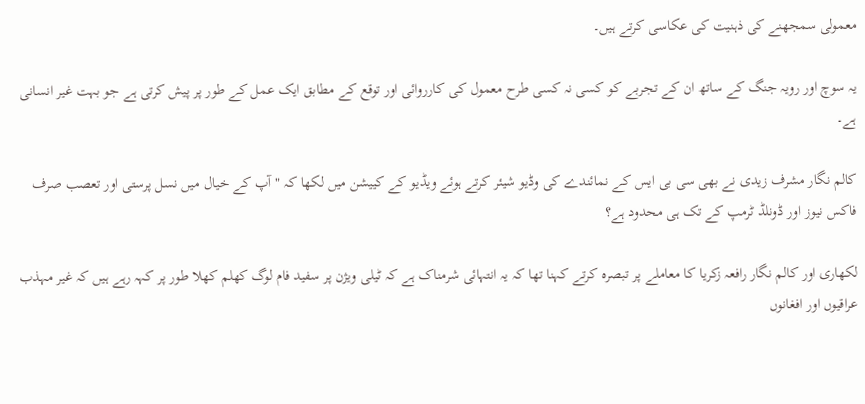معمولی سمجھنے کی ذہنیت کی عکاسی کرتے ہیں۔

یہ سوچ اور رویہ جنگ کے ساتھ ان کے تجربے کو کسی نہ کسی طرح معمول کی کارروائی اور توقع کے مطابق ایک عمل کے طور پر پیش کرتی ہے جو بہت غیر انسانی ہے۔

کالم نگار مشرف زیدی نے بھی سی بی ایس کے نمائندے کی وڈیو شیئر کرتے ہوئے ویڈیو کے کییشن میں لکھا کہ "آپ کے خیال میں نسل پرستی اور تعصب صرف فاکس نیوز اور ڈونلڈ ٹرمپ کے تک ہی محدود ہے؟

لکھاری اور کالم نگار رافعہ زکریا کا معاملے پر تبصرہ کرتے کہنا تھا کہ یہ انتہائی شرمناک ہے کہ ٹیلی ویژن پر سفید فام لوگ کھلم کھلا طور پر کہہ رہے ہیں کہ غیر مہذب عراقیوں اور افغانوں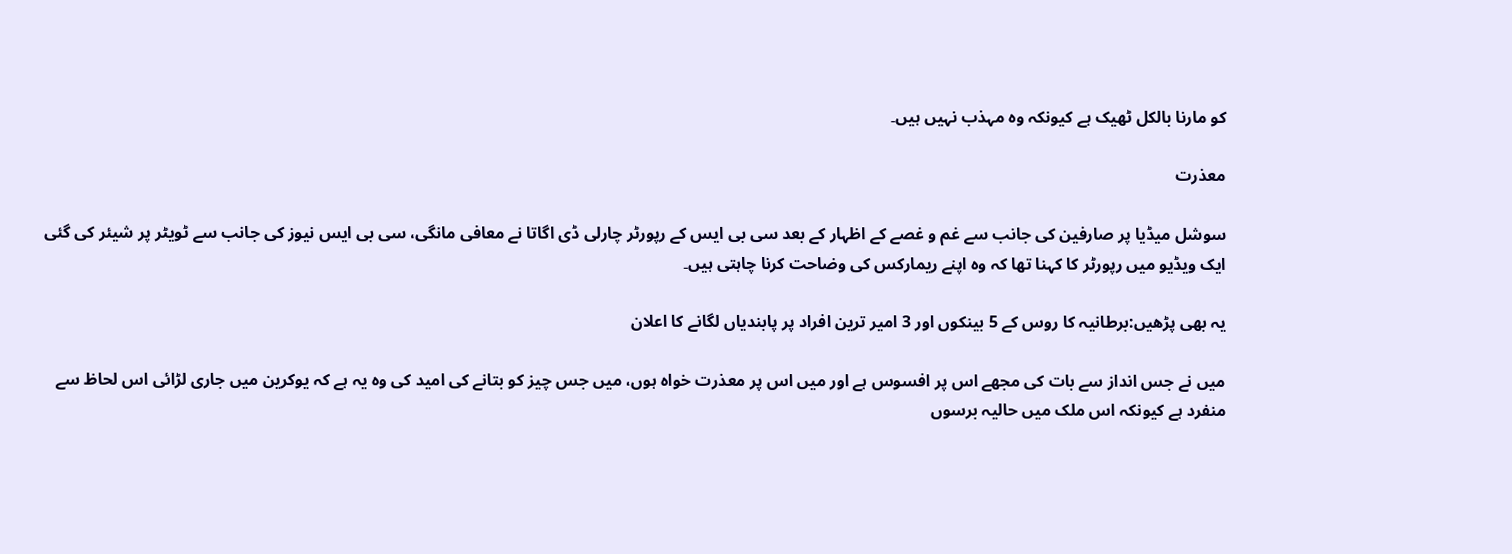کو مارنا بالکل ٹھیک ہے کیونکہ وہ مہذب نہیں ہیں۔

معذرت

سوشل میڈیا پر صارفین کی جانب سے غم و غصے کے اظہار کے بعد سی بی ایس کے رپورٹر چارلی ڈی اگاتا نے معافی مانگی، سی بی ایس نیوز کی جانب سے ٹویٹر پر شیئر کی گئی ایک ویڈیو میں رپورٹر کا کہنا تھا کہ وہ اپنے ریمارکس کی وضاحت کرنا چاہتی ہیں۔

یہ بھی پڑھیں:برطانیہ کا روس کے 5 بینکوں اور 3 امیر ترین افراد پر پابندیاں لگانے کا اعلان

میں نے جس انداز سے بات کی مجھے اس پر افسوس ہے اور میں اس پر معذرت خواہ ہوں، میں جس چیز کو بتانے کی امید کی وہ یہ ہے کہ یوکرین میں جاری لڑائی اس لحاظ سے منفرد ہے کیونکہ اس ملک میں حالیہ برسوں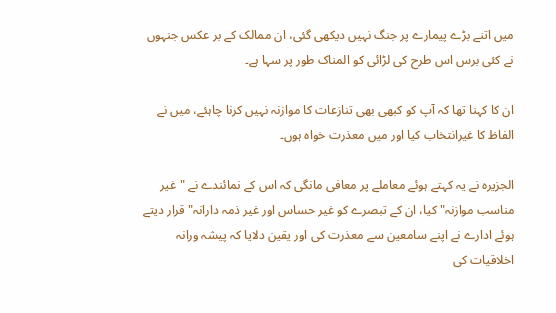میں اتنے بڑے پیمارے پر جنگ نہیں دیکھی گئی، ان ممالک کے بر عکس جنہوں نے کئی برس اس طرح کی لڑائی کو المناک طور پر سہا ہے۔

ان کا کہنا تھا کہ آپ کو کبھی بھی تنازعات کا موازنہ نہیں کرنا چاہئے، میں نے الفاظ کا غیرانتخاب کیا اور میں معذرت خواہ ہوں۔

الجزیرہ نے یہ کہتے ہوئے معاملے پر معافی مانگی کہ اس کے نمائندے نے "غیر مناسب موازنہ" کیا، ان کے تبصرے کو غیر حساس اور غیر ذمہ دارانہ" قرار دیتے ہوئے ادارے نے اپنے سامعین سے معذرت کی اور یقین دلایا کہ پیشہ ورانہ اخلاقیات کی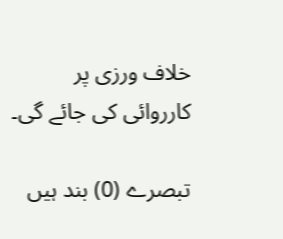خلاف ورزی پر کارروائی کی جائے گی۔

تبصرے (0) بند ہیں